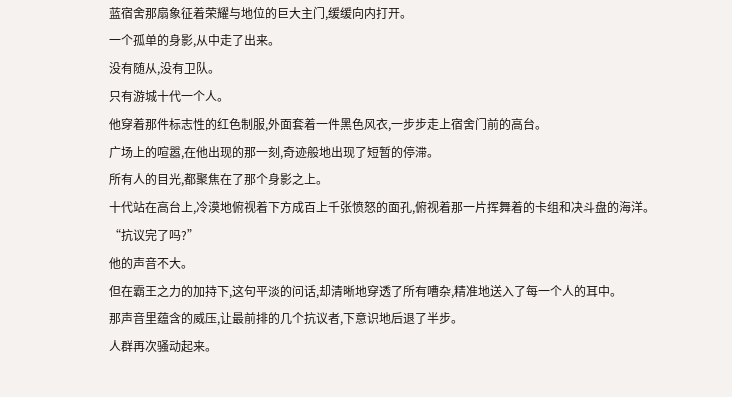蓝宿舍那扇象征着荣耀与地位的巨大主门,缓缓向内打开。
一个孤单的身影,从中走了出来。
没有随从,没有卫队。
只有游城十代一个人。
他穿着那件标志性的红色制服,外面套着一件黑色风衣,一步步走上宿舍门前的高台。
广场上的喧嚣,在他出现的那一刻,奇迹般地出现了短暂的停滞。
所有人的目光,都聚焦在了那个身影之上。
十代站在高台上,冷漠地俯视着下方成百上千张愤怒的面孔,俯视着那一片挥舞着的卡组和决斗盘的海洋。
“抗议完了吗?”
他的声音不大。
但在霸王之力的加持下,这句平淡的问话,却清晰地穿透了所有嘈杂,精准地送入了每一个人的耳中。
那声音里蕴含的威压,让最前排的几个抗议者,下意识地后退了半步。
人群再次骚动起来。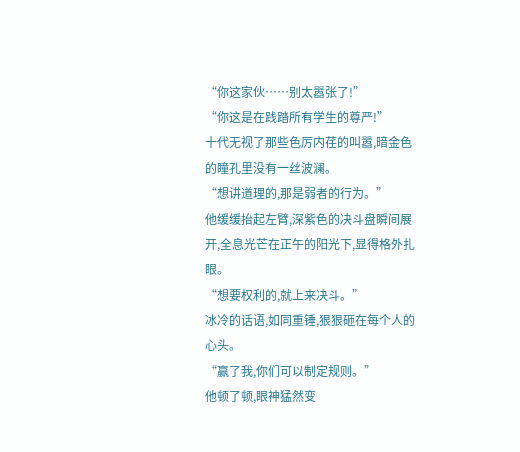“你这家伙……别太嚣张了!”
“你这是在践踏所有学生的尊严!”
十代无视了那些色厉内荏的叫嚣,暗金色的瞳孔里没有一丝波澜。
“想讲道理的,那是弱者的行为。”
他缓缓抬起左臂,深紫色的决斗盘瞬间展开,全息光芒在正午的阳光下,显得格外扎眼。
“想要权利的,就上来决斗。”
冰冷的话语,如同重锤,狠狠砸在每个人的心头。
“赢了我,你们可以制定规则。”
他顿了顿,眼神猛然变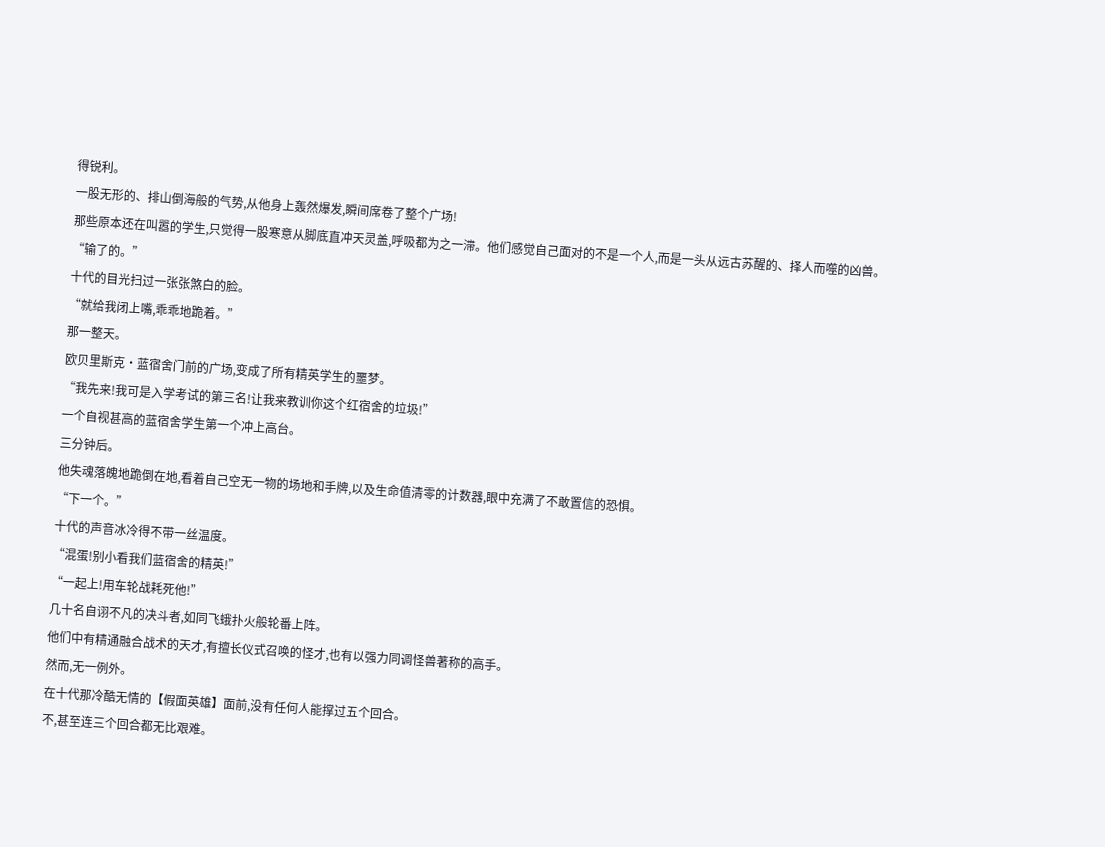得锐利。
一股无形的、排山倒海般的气势,从他身上轰然爆发,瞬间席卷了整个广场!
那些原本还在叫嚣的学生,只觉得一股寒意从脚底直冲天灵盖,呼吸都为之一滞。他们感觉自己面对的不是一个人,而是一头从远古苏醒的、择人而噬的凶兽。
“输了的。”
十代的目光扫过一张张煞白的脸。
“就给我闭上嘴,乖乖地跪着。”
那一整天。
欧贝里斯克·蓝宿舍门前的广场,变成了所有精英学生的噩梦。
“我先来!我可是入学考试的第三名!让我来教训你这个红宿舍的垃圾!”
一个自视甚高的蓝宿舍学生第一个冲上高台。
三分钟后。
他失魂落魄地跪倒在地,看着自己空无一物的场地和手牌,以及生命值清零的计数器,眼中充满了不敢置信的恐惧。
“下一个。”
十代的声音冰冷得不带一丝温度。
“混蛋!别小看我们蓝宿舍的精英!”
“一起上!用车轮战耗死他!”
几十名自诩不凡的决斗者,如同飞蛾扑火般轮番上阵。
他们中有精通融合战术的天才,有擅长仪式召唤的怪才,也有以强力同调怪兽著称的高手。
然而,无一例外。
在十代那冷酷无情的【假面英雄】面前,没有任何人能撑过五个回合。
不,甚至连三个回合都无比艰难。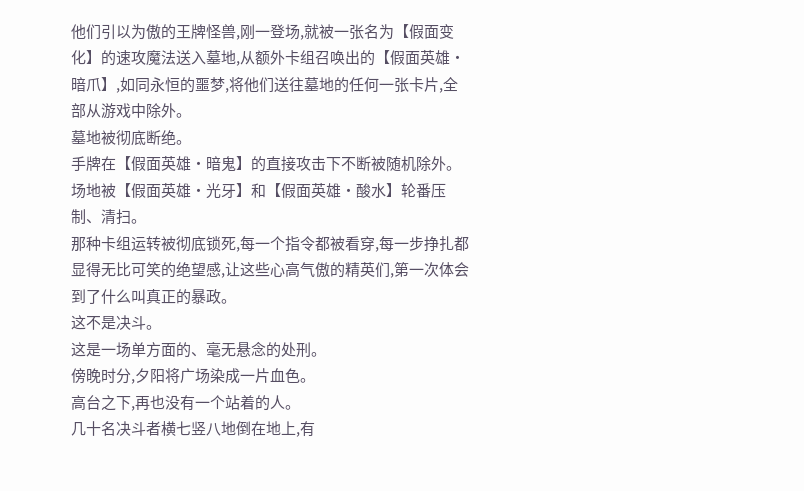他们引以为傲的王牌怪兽,刚一登场,就被一张名为【假面变化】的速攻魔法送入墓地,从额外卡组召唤出的【假面英雄·暗爪】,如同永恒的噩梦,将他们送往墓地的任何一张卡片,全部从游戏中除外。
墓地被彻底断绝。
手牌在【假面英雄·暗鬼】的直接攻击下不断被随机除外。
场地被【假面英雄·光牙】和【假面英雄·酸水】轮番压制、清扫。
那种卡组运转被彻底锁死,每一个指令都被看穿,每一步挣扎都显得无比可笑的绝望感,让这些心高气傲的精英们,第一次体会到了什么叫真正的暴政。
这不是决斗。
这是一场单方面的、毫无悬念的处刑。
傍晚时分,夕阳将广场染成一片血色。
高台之下,再也没有一个站着的人。
几十名决斗者横七竖八地倒在地上,有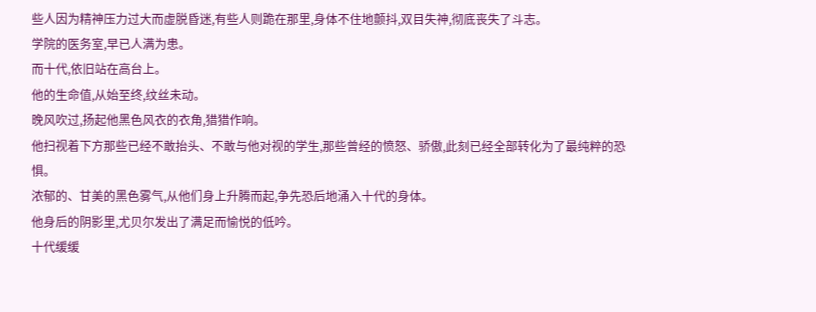些人因为精神压力过大而虚脱昏迷,有些人则跪在那里,身体不住地颤抖,双目失神,彻底丧失了斗志。
学院的医务室,早已人满为患。
而十代,依旧站在高台上。
他的生命值,从始至终,纹丝未动。
晚风吹过,扬起他黑色风衣的衣角,猎猎作响。
他扫视着下方那些已经不敢抬头、不敢与他对视的学生,那些曾经的愤怒、骄傲,此刻已经全部转化为了最纯粹的恐惧。
浓郁的、甘美的黑色雾气,从他们身上升腾而起,争先恐后地涌入十代的身体。
他身后的阴影里,尤贝尔发出了满足而愉悦的低吟。
十代缓缓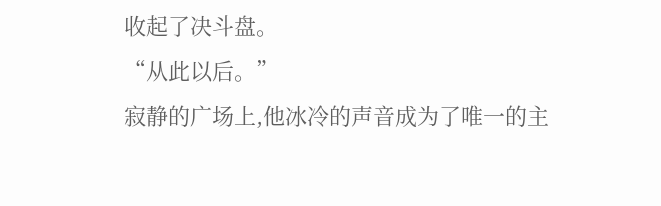收起了决斗盘。
“从此以后。”
寂静的广场上,他冰冷的声音成为了唯一的主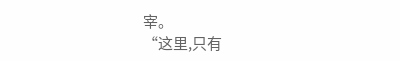宰。
“这里,只有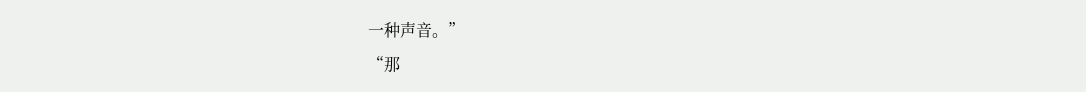一种声音。”
“那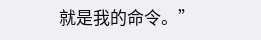就是我的命令。”